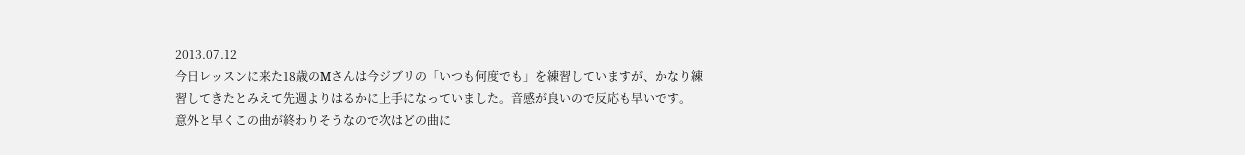2013.07.12
今日レッスンに来た18歳のMさんは今ジブリの「いつも何度でも」を練習していますが、かなり練習してきたとみえて先週よりはるかに上手になっていました。音感が良いので反応も早いです。
意外と早くこの曲が終わりそうなので次はどの曲に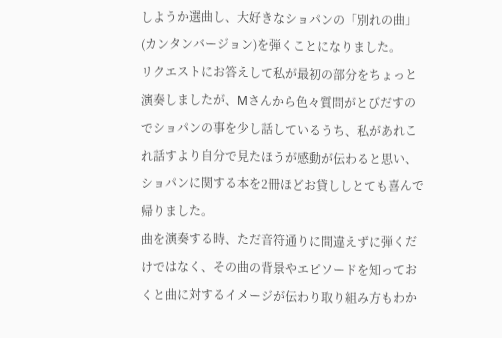しようか選曲し、大好きなショパンの「別れの曲」(カンタンバージョン)を弾くことになりました。
リクエストにお答えして私が最初の部分をちょっと演奏しましたが、Mさんから色々質問がとびだすのでショパンの事を少し話しているうち、私があれこれ話すより自分で見たほうが感動が伝わると思い、ショパンに関する本を2冊ほどお貸ししとても喜んで帰りました。
曲を演奏する時、ただ音符通りに間違えずに弾くだけではなく、その曲の背景やエピソードを知っておくと曲に対するイメージが伝わり取り組み方もわか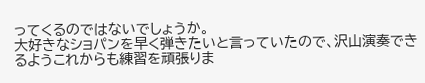ってくるのではないでしょうか。
大好きなショパンを早く弾きたいと言っていたので、沢山演奏できるようこれからも練習を頑張りま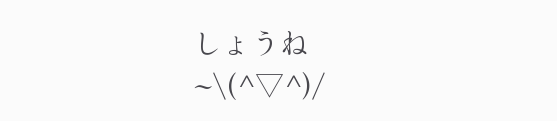しょうね~\(^▽^)/